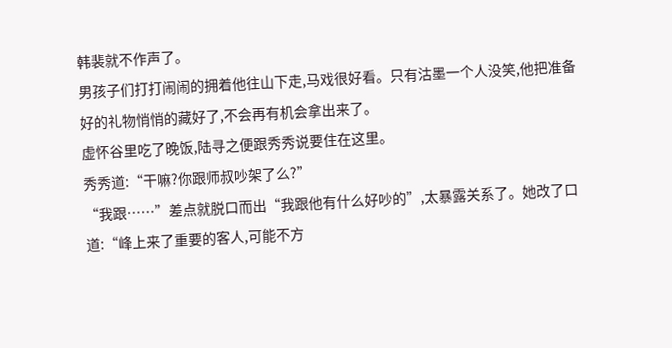韩裴就不作声了。
男孩子们打打闹闹的拥着他往山下走,马戏很好看。只有沽墨一个人没笑,他把准备好的礼物悄悄的藏好了,不会再有机会拿出来了。
虚怀谷里吃了晚饭,陆寻之便跟秀秀说要住在这里。
秀秀道:“干嘛?你跟师叔吵架了么?”
“我跟……”差点就脱口而出“我跟他有什么好吵的”,太暴露关系了。她改了口道:“峰上来了重要的客人,可能不方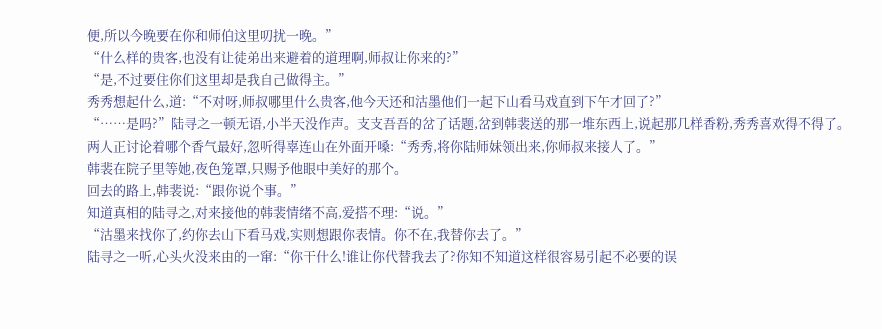便,所以今晚要在你和师伯这里叨扰一晚。”
“什么样的贵客,也没有让徒弟出来避着的道理啊,师叔让你来的?”
“是,不过要住你们这里却是我自己做得主。”
秀秀想起什么,道:“不对呀,师叔哪里什么贵客,他今天还和沽墨他们一起下山看马戏直到下午才回了?”
“……是吗?”陆寻之一顿无语,小半天没作声。支支吾吾的岔了话题,岔到韩裴送的那一堆东西上,说起那几样香粉,秀秀喜欢得不得了。
两人正讨论着哪个香气最好,忽听得辜连山在外面开嗓:“秀秀,将你陆师妹领出来,你师叔来接人了。”
韩裴在院子里等她,夜色笼罩,只赐予他眼中美好的那个。
回去的路上,韩裴说:“跟你说个事。”
知道真相的陆寻之,对来接他的韩裴情绪不高,爱搭不理:“说。”
“沽墨来找你了,约你去山下看马戏,实则想跟你表情。你不在,我替你去了。”
陆寻之一听,心头火没来由的一窜:“你干什么!谁让你代替我去了?你知不知道这样很容易引起不必要的误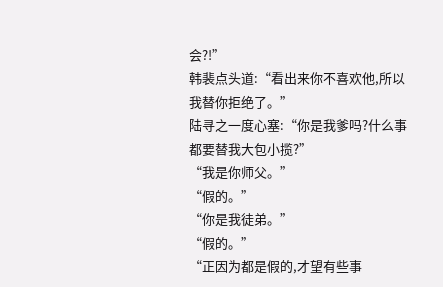会?!”
韩裴点头道:“看出来你不喜欢他,所以我替你拒绝了。”
陆寻之一度心塞:“你是我爹吗?什么事都要替我大包小揽?”
“我是你师父。”
“假的。”
“你是我徒弟。”
“假的。”
“正因为都是假的,才望有些事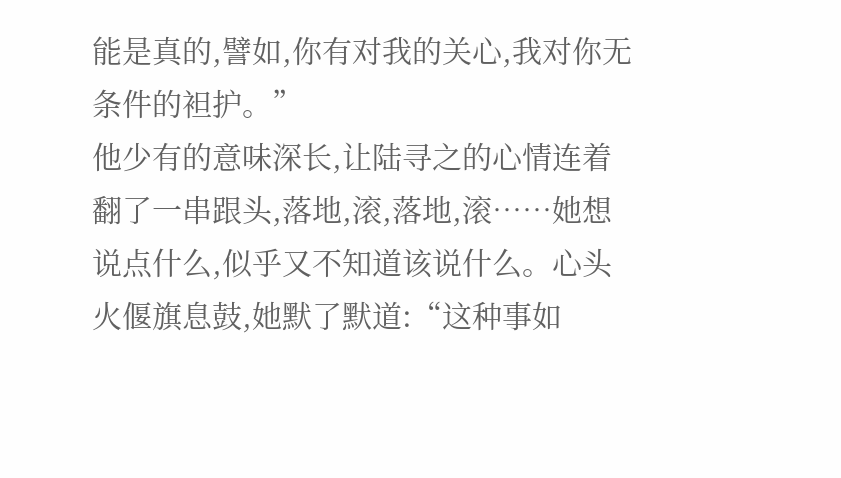能是真的,譬如,你有对我的关心,我对你无条件的袒护。”
他少有的意味深长,让陆寻之的心情连着翻了一串跟头,落地,滚,落地,滚……她想说点什么,似乎又不知道该说什么。心头火偃旗息鼓,她默了默道:“这种事如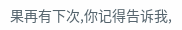果再有下次,你记得告诉我,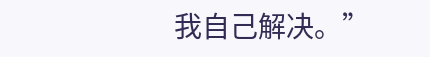我自己解决。”